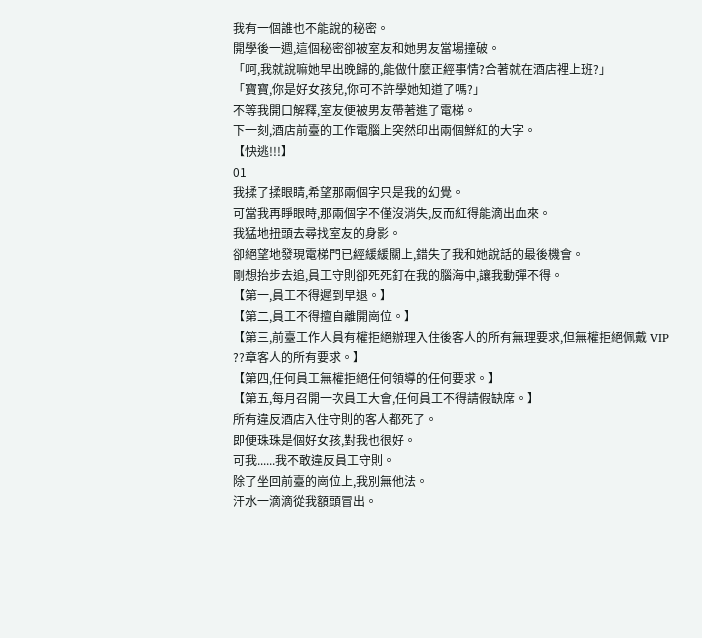我有一個誰也不能說的秘密。
開學後一週,這個秘密卻被室友和她男友當場撞破。
「呵,我就說嘛她早出晚歸的,能做什麼正經事情?合著就在酒店裡上班?」
「寶寶,你是好女孩兒,你可不許學她知道了嗎?」
不等我開口解釋,室友便被男友帶著進了電梯。
下一刻,酒店前臺的工作電腦上突然印出兩個鮮紅的大字。
【快逃!!!】
01
我揉了揉眼睛,希望那兩個字只是我的幻覺。
可當我再睜眼時,那兩個字不僅沒消失,反而紅得能滴出血來。
我猛地扭頭去尋找室友的身影。
卻絕望地發現電梯門已經緩緩關上,錯失了我和她說話的最後機會。
剛想抬步去追,員工守則卻死死釘在我的腦海中,讓我動彈不得。
【第一,員工不得遲到早退。】
【第二,員工不得擅自離開崗位。】
【第三,前臺工作人員有權拒絕辦理入住後客人的所有無理要求,但無權拒絕佩戴 VIP ??章客人的所有要求。】
【第四,任何員工無權拒絕任何領導的任何要求。】
【第五,每月召開一次員工大會,任何員工不得請假缺席。】
所有違反酒店入住守則的客人都死了。
即便珠珠是個好女孩,對我也很好。
可我......我不敢違反員工守則。
除了坐回前臺的崗位上,我別無他法。
汗水一滴滴從我額頭冒出。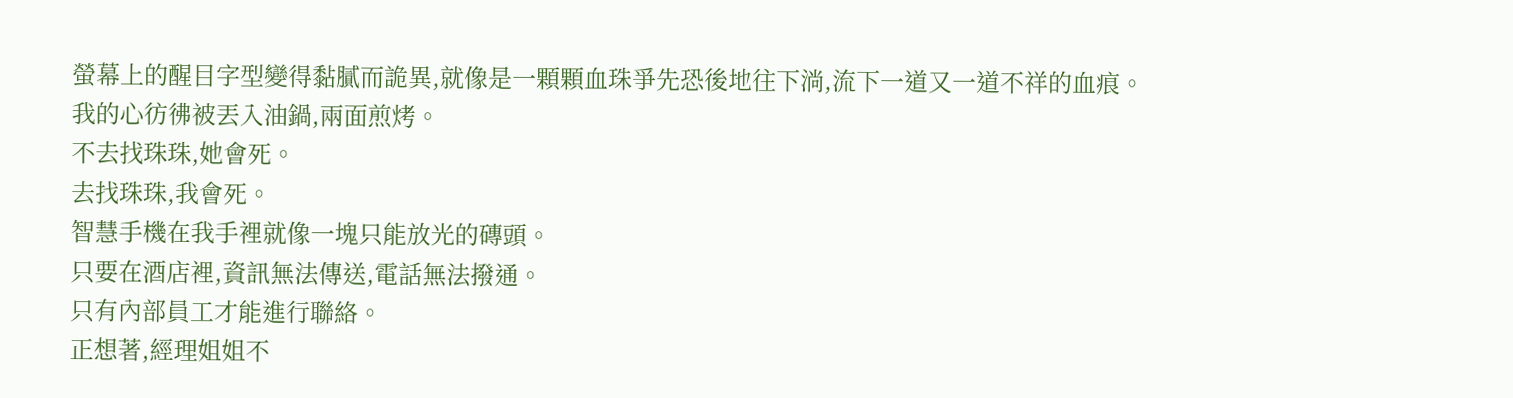螢幕上的醒目字型變得黏膩而詭異,就像是一顆顆血珠爭先恐後地往下淌,流下一道又一道不祥的血痕。
我的心彷彿被丟入油鍋,兩面煎烤。
不去找珠珠,她會死。
去找珠珠,我會死。
智慧手機在我手裡就像一塊只能放光的磚頭。
只要在酒店裡,資訊無法傳送,電話無法撥通。
只有內部員工才能進行聯絡。
正想著,經理姐姐不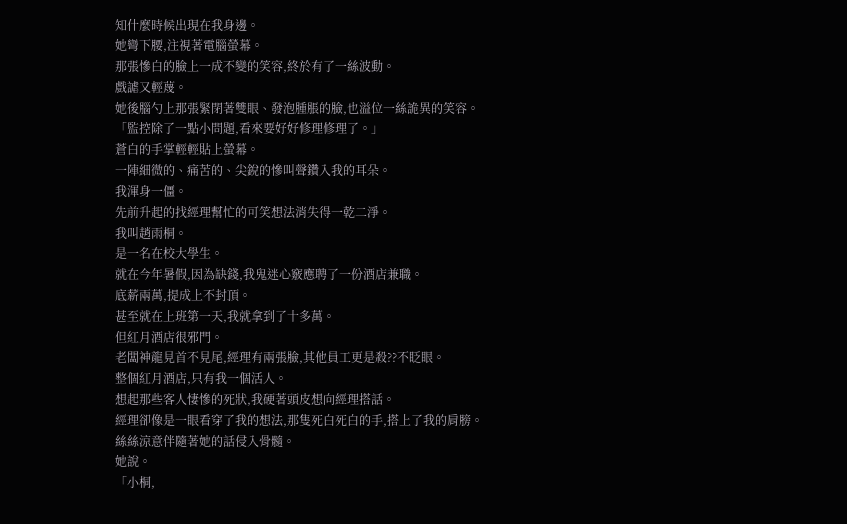知什麼時候出現在我身邊。
她彎下腰,注視著電腦螢幕。
那張慘白的臉上一成不變的笑容,終於有了一絲波動。
戲謔又輕蔑。
她後腦勺上那張緊閉著雙眼、發泡腫脹的臉,也溢位一絲詭異的笑容。
「監控除了一點小問題,看來要好好修理修理了。」
蒼白的手掌輕輕貼上螢幕。
一陣細微的、痛苦的、尖銳的慘叫聲鑽入我的耳朵。
我渾身一僵。
先前升起的找經理幫忙的可笑想法消失得一乾二淨。
我叫趙雨桐。
是一名在校大學生。
就在今年暑假,因為缺錢,我鬼迷心竅應聘了一份酒店兼職。
底薪兩萬,提成上不封頂。
甚至就在上班第一天,我就拿到了十多萬。
但紅月酒店很邪門。
老闆神龍見首不見尾,經理有兩張臉,其他員工更是殺??不眨眼。
整個紅月酒店,只有我一個活人。
想起那些客人悽慘的死狀,我硬著頭皮想向經理搭話。
經理卻像是一眼看穿了我的想法,那隻死白死白的手,搭上了我的肩膀。
絲絲涼意伴隨著她的話侵入骨髓。
她說。
「小桐,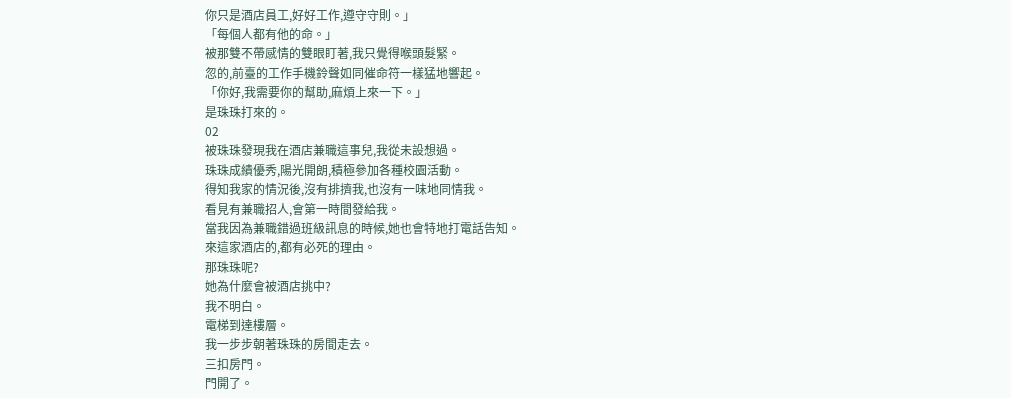你只是酒店員工,好好工作,遵守守則。」
「每個人都有他的命。」
被那雙不帶感情的雙眼盯著,我只覺得喉頭髮緊。
忽的,前臺的工作手機鈴聲如同催命符一樣猛地響起。
「你好,我需要你的幫助,麻煩上來一下。」
是珠珠打來的。
02
被珠珠發現我在酒店兼職這事兒,我從未設想過。
珠珠成績優秀,陽光開朗,積極參加各種校園活動。
得知我家的情況後,沒有排擠我,也沒有一味地同情我。
看見有兼職招人,會第一時間發給我。
當我因為兼職錯過班級訊息的時候,她也會特地打電話告知。
來這家酒店的,都有必死的理由。
那珠珠呢?
她為什麼會被酒店挑中?
我不明白。
電梯到達樓層。
我一步步朝著珠珠的房間走去。
三扣房門。
門開了。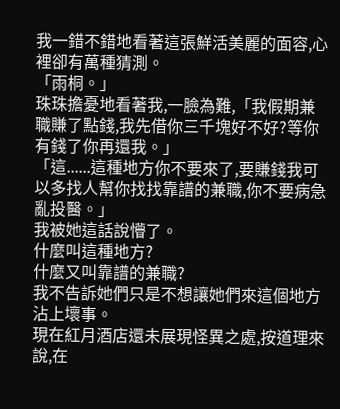我一錯不錯地看著這張鮮活美麗的面容,心裡卻有萬種猜測。
「雨桐。」
珠珠擔憂地看著我,一臉為難,「我假期兼職賺了點錢,我先借你三千塊好不好?等你有錢了你再還我。」
「這......這種地方你不要來了,要賺錢我可以多找人幫你找找靠譜的兼職,你不要病急亂投醫。」
我被她這話說懵了。
什麼叫這種地方?
什麼又叫靠譜的兼職?
我不告訴她們只是不想讓她們來這個地方沾上壞事。
現在紅月酒店還未展現怪異之處,按道理來說,在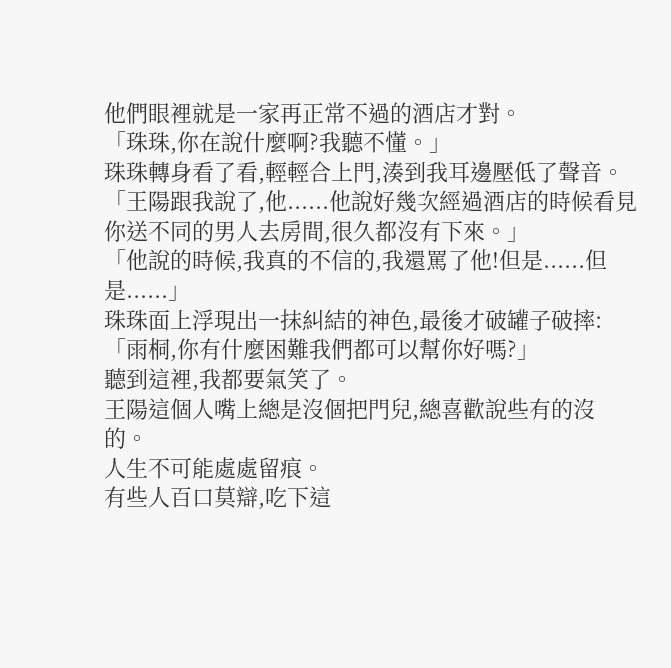他們眼裡就是一家再正常不過的酒店才對。
「珠珠,你在說什麼啊?我聽不懂。」
珠珠轉身看了看,輕輕合上門,湊到我耳邊壓低了聲音。
「王陽跟我說了,他......他說好幾次經過酒店的時候看見你送不同的男人去房間,很久都沒有下來。」
「他說的時候,我真的不信的,我還罵了他!但是......但是......」
珠珠面上浮現出一抹糾結的神色,最後才破罐子破摔:「雨桐,你有什麼困難我們都可以幫你好嗎?」
聽到這裡,我都要氣笑了。
王陽這個人嘴上總是沒個把門兒,總喜歡說些有的沒的。
人生不可能處處留痕。
有些人百口莫辯,吃下這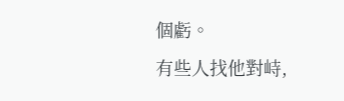個虧。
有些人找他對峙,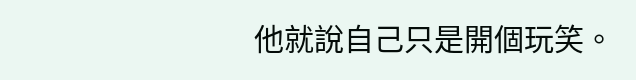他就說自己只是開個玩笑。